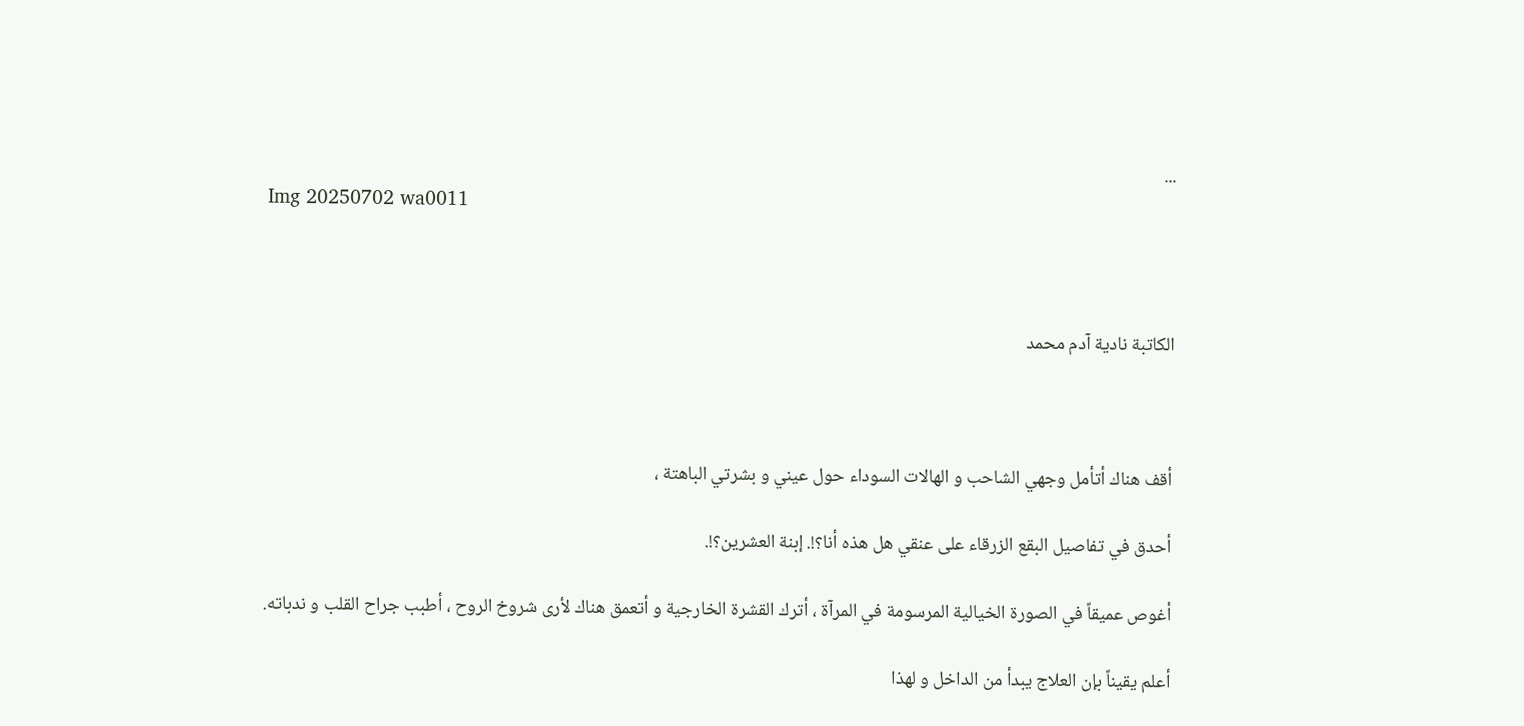...
Img 20250702 wa0011



الكاتبة نادية آدم محمد



أقف هناك أتأمل وجهي الشاحب و الهالات السوداء حول عيني و بشرتي الباهتة ،

أحدق في تفاصيل البقع الزرقاء على عنقي هل هذه أنا؟!. إبنة العشرين؟!.

أغوص عميقاً في الصورة الخيالية المرسومة في المرآة ، أترك القشرة الخارجية و أتعمق هناك لأرى شروخ الروح ، أطبب جراح القلب و ندباته.

أعلم يقيناً بإن العلاج يبدأ من الداخل و لهذا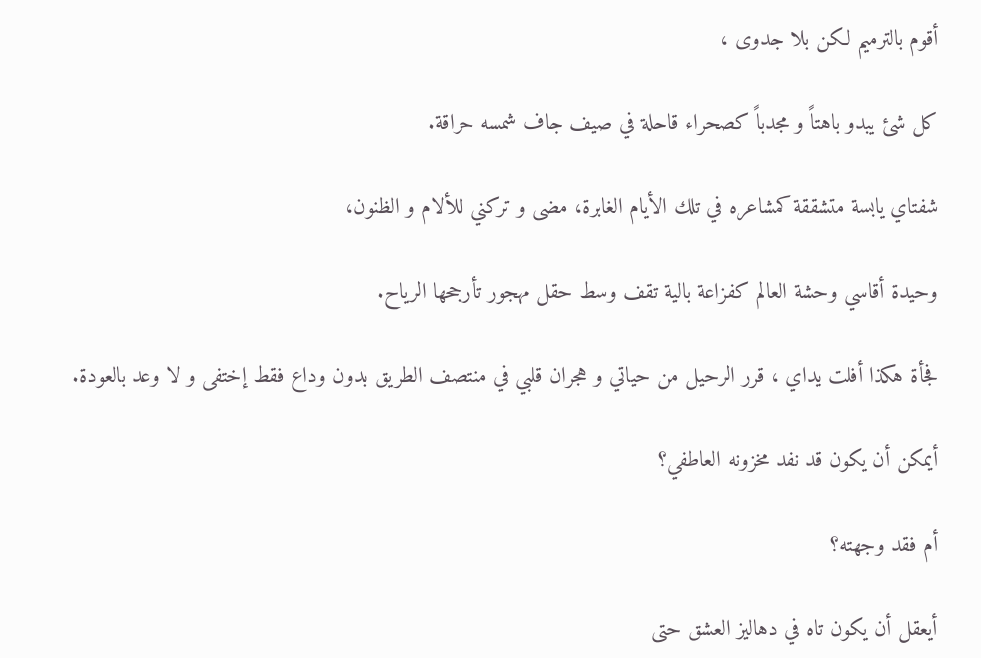أقوم بالترميم لكن بلا جدوى ،

كل شئ يبدو باهتاً و مجدباً كصحراء قاحلة في صيف جاف شمسه حراقة.

شفتاي يابسة متشققة كمشاعره في تلك الأيام الغابرة، مضى و تركني للألام و الظنون،

وحيدة أقاسي وحشة العالم كفزاعة بالية تقف وسط حقل مهجور تأرجحها الرياح.

فجأة هكذا أفلت يداي ، قرر الرحيل من حياتي و هجران قلبي في منتصف الطريق بدون وداع فقط إختفى و لا وعد بالعودة.

أيمكن أن يكون قد نفد مخزونه العاطفي؟

أم فقد وجهته؟

أيعقل أن يكون تاه في دهاليز العشق حتى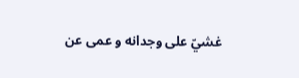غشيّ على وجدانه و عمى عن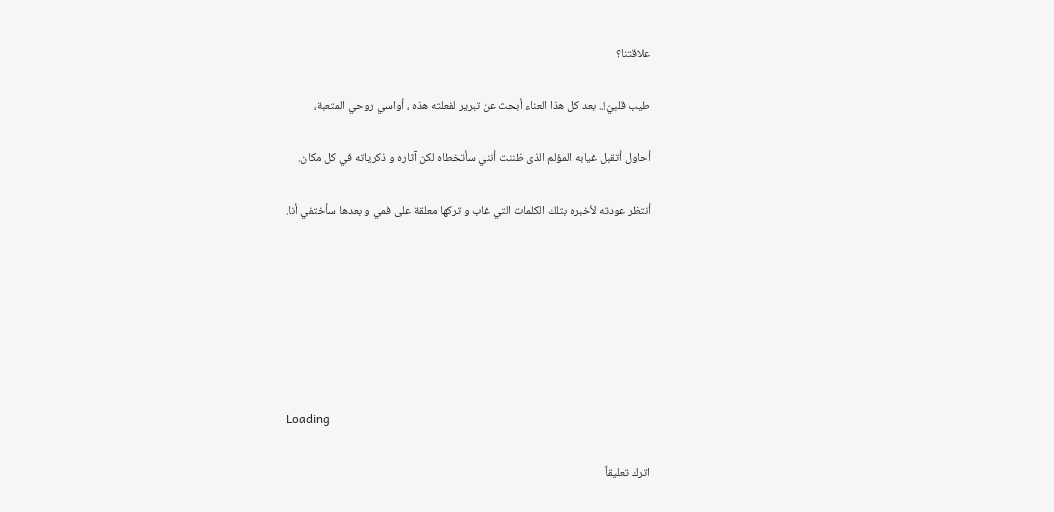علاقتنا؟

طيب قلبيّ!.. بعد كل هذا العناء أبحث عن تبرير لفعلته هذه ، أواسي روحي المتعبة،

أحاول أتقبل غيابه المؤلم الذى ظننت أنني سأتخطاه لكن آثاره و ذكرياته في كل مكان.

أنتظر عودته لأخبره بتلك الكلمات التي غاب و تركها معلقة على فمي و بعدها سأختفي أنا.







Loading

اترك تعليقاً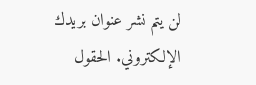لن يتم نشر عنوان بريدك الإلكتروني. الحقول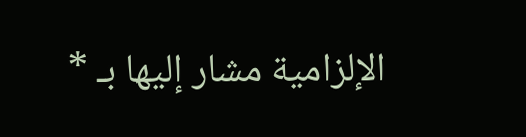الإلزامية مشار إليها بـ *